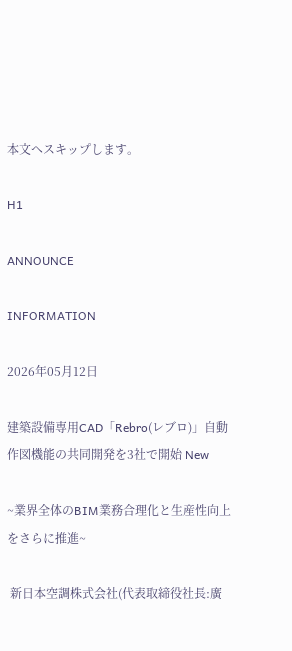本文へスキップします。

H1

ANNOUNCE

INFORMATION

2026年05月12日

建築設備専用CAD「Rebro(レブロ)」自動作図機能の共同開発を3社で開始 New

~業界全体のBIM業務合理化と生産性向上をさらに推進~

 新日本空調株式会社(代表取締役社長:廣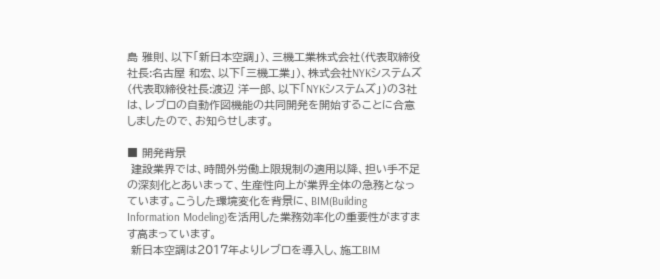島 雅則、以下「新日本空調」)、三機工業株式会社(代表取締役社長:名古屋 和宏、以下「三機工業」)、株式会社NYKシステムズ(代表取締役社長:渡辺 洋一郎、以下「NYKシステムズ」)の3社は、レブロの自動作図機能の共同開発を開始することに合意しましたので、お知らせします。

■ 開発背景
 建設業界では、時間外労働上限規制の適用以降、担い手不足の深刻化とあいまって、生産性向上が業界全体の急務となっています。こうした環境変化を背景に、BIM(Building Information Modeling)を活用した業務効率化の重要性がますます高まっています。
 新日本空調は2017年よりレブロを導入し、施工BIM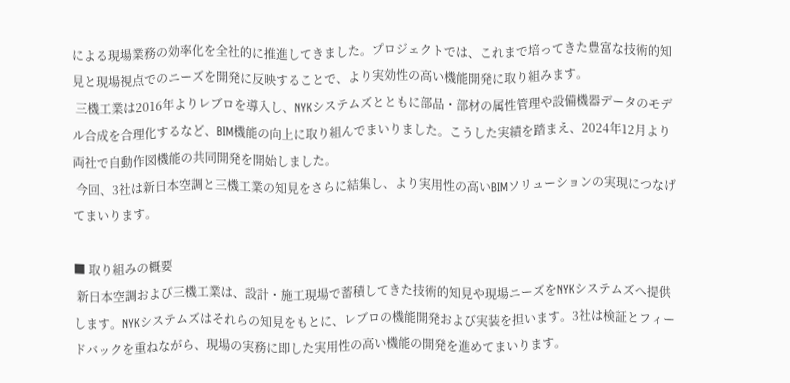による現場業務の効率化を全社的に推進してきました。プロジェクトでは、これまで培ってきた豊富な技術的知見と現場視点でのニーズを開発に反映することで、より実効性の高い機能開発に取り組みます。
 三機工業は2016年よりレブロを導入し、NYKシステムズとともに部品・部材の属性管理や設備機器データのモデル合成を合理化するなど、BIM機能の向上に取り組んでまいりました。こうした実績を踏まえ、2024年12月より両社で自動作図機能の共同開発を開始しました。
 今回、3社は新日本空調と三機工業の知見をさらに結集し、より実用性の高いBIMソリューションの実現につなげてまいります。

■ 取り組みの概要
 新日本空調および三機工業は、設計・施工現場で蓄積してきた技術的知見や現場ニーズをNYKシステムズへ提供します。NYKシステムズはそれらの知見をもとに、レブロの機能開発および実装を担います。3社は検証とフィードバックを重ねながら、現場の実務に即した実用性の高い機能の開発を進めてまいります。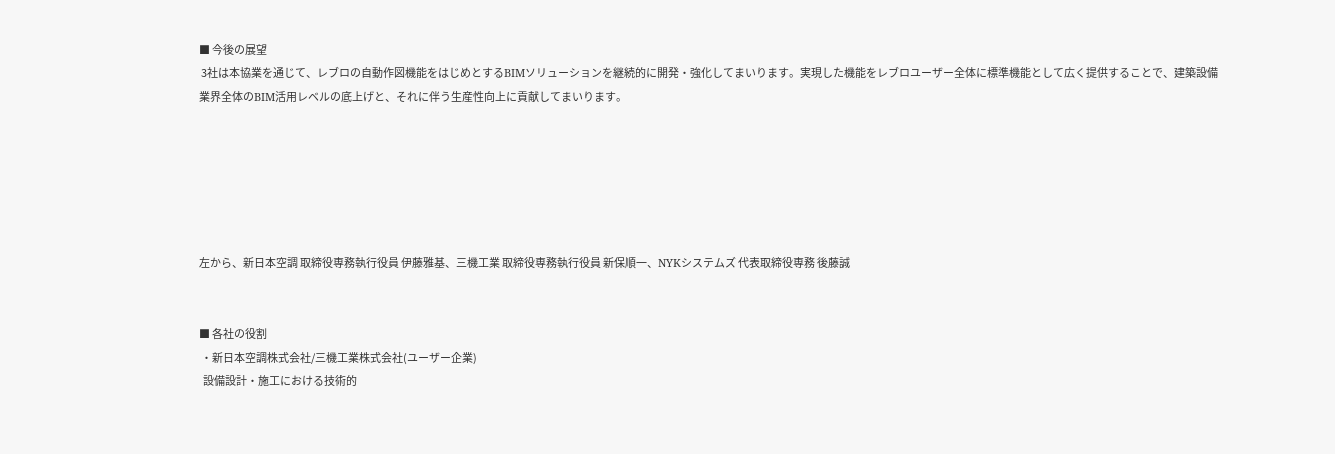■ 今後の展望
 3社は本協業を通じて、レブロの自動作図機能をはじめとするBIMソリューションを継続的に開発・強化してまいります。実現した機能をレブロユーザー全体に標準機能として広く提供することで、建築設備業界全体のBIM活用レベルの底上げと、それに伴う生産性向上に貢献してまいります。






左から、新日本空調 取締役専務執行役員 伊藤雅基、三機工業 取締役専務執行役員 新保順一、NYKシステムズ 代表取締役専務 後藤誠


■ 各社の役割
 ・新日本空調株式会社/三機工業株式会社(ユーザー企業)
  設備設計・施工における技術的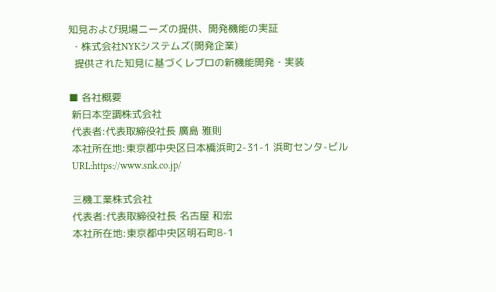知見および現場ニーズの提供、開発機能の実証
 ・株式会社NYKシステムズ(開発企業)
  提供された知見に基づくレブロの新機能開発・実装

■ 各社概要
 新日本空調株式会社
 代表者:代表取締役社長 廣島 雅則
 本社所在地:東京都中央区日本橋浜町2-31-1 浜町センタ-ビル
 URL:https://www.snk.co.jp/

 三機工業株式会社
 代表者:代表取締役社長 名古屋 和宏
 本社所在地:東京都中央区明石町8-1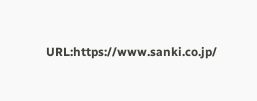URL:https://www.sanki.co.jp/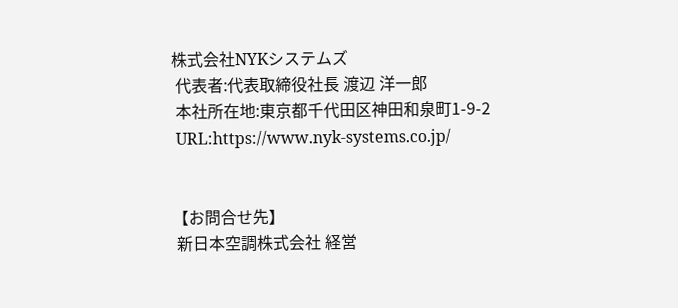株式会社NYKシステムズ
 代表者:代表取締役社長 渡辺 洋一郎
 本社所在地:東京都千代田区神田和泉町1-9-2
 URL:https://www.nyk-systems.co.jp/


【お問合せ先】
 新日本空調株式会社 経営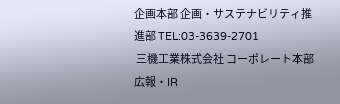企画本部 企画・サステナビリティ推進部 TEL:03-3639-2701
 三機工業株式会社 コーポレート本部 広報・IR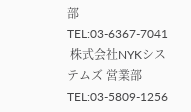部 TEL:03-6367-7041
 株式会社NYKシステムズ 営業部 TEL:03-5809-1256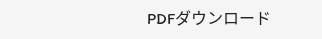PDFダウンロード